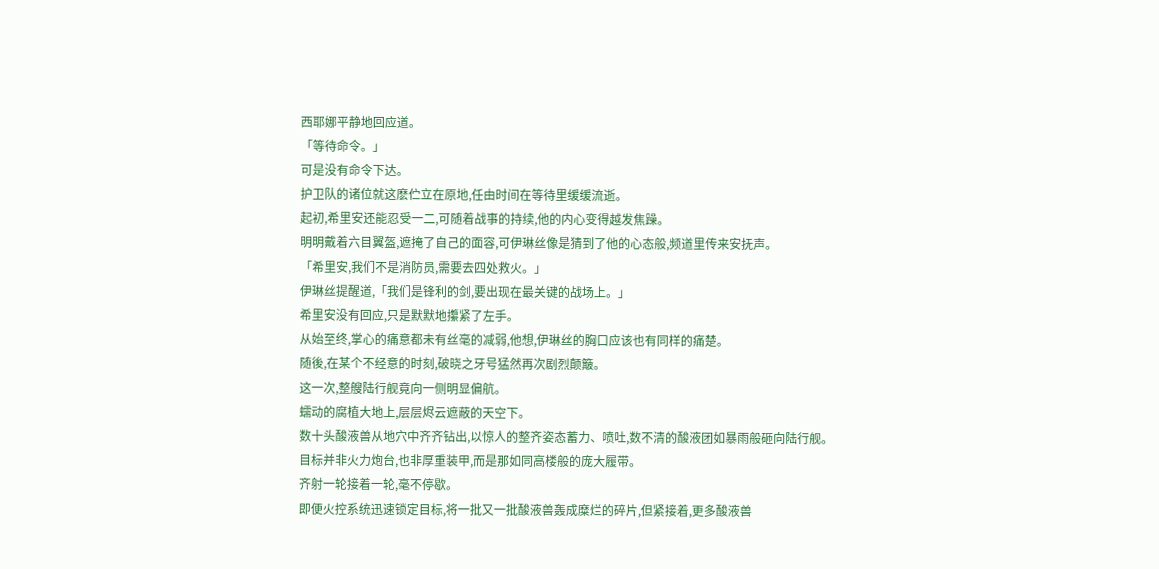西耶娜平静地回应道。
「等待命令。」
可是没有命令下达。
护卫队的诸位就这麽伫立在原地,任由时间在等待里缓缓流逝。
起初,希里安还能忍受一二,可随着战事的持续,他的内心变得越发焦躁。
明明戴着六目翼盔,遮掩了自己的面容,可伊琳丝像是猜到了他的心态般,频道里传来安抚声。
「希里安,我们不是消防员,需要去四处救火。」
伊琳丝提醒道,「我们是锋利的剑,要出现在最关键的战场上。」
希里安没有回应,只是默默地攥紧了左手。
从始至终,掌心的痛意都未有丝毫的减弱,他想,伊琳丝的胸口应该也有同样的痛楚。
随後,在某个不经意的时刻,破晓之牙号猛然再次剧烈颠簸。
这一次,整艘陆行舰竟向一侧明显偏航。
蠕动的腐植大地上,层层烬云遮蔽的天空下。
数十头酸液兽从地穴中齐齐钻出,以惊人的整齐姿态蓄力、喷吐,数不清的酸液团如暴雨般砸向陆行舰。
目标并非火力炮台,也非厚重装甲,而是那如同高楼般的庞大履带。
齐射一轮接着一轮,毫不停歇。
即便火控系统迅速锁定目标,将一批又一批酸液兽轰成糜烂的碎片,但紧接着,更多酸液兽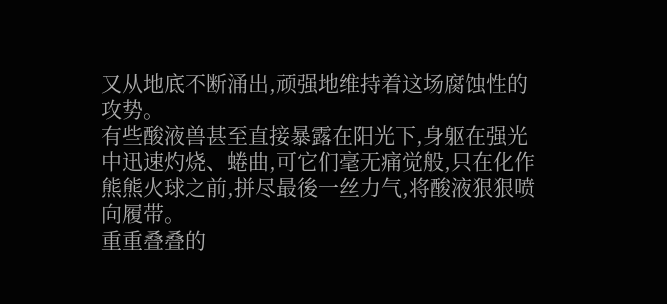又从地底不断涌出,顽强地维持着这场腐蚀性的攻势。
有些酸液兽甚至直接暴露在阳光下,身躯在强光中迅速灼烧、蜷曲,可它们毫无痛觉般,只在化作熊熊火球之前,拼尽最後一丝力气,将酸液狠狠喷向履带。
重重叠叠的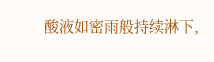酸液如密雨般持续淋下,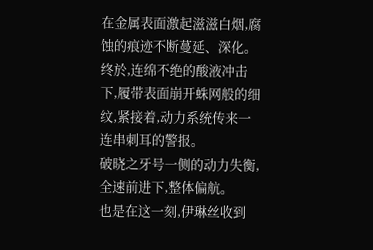在金属表面激起滋滋白烟,腐蚀的痕迹不断蔓延、深化。
终於,连绵不绝的酸液冲击下,履带表面崩开蛛网般的细纹,紧接着,动力系统传来一连串刺耳的警报。
破晓之牙号一侧的动力失衡,全速前进下,整体偏航。
也是在这一刻,伊琳丝收到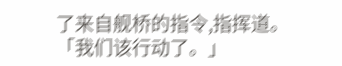了来自舰桥的指令,指挥道。
「我们该行动了。」